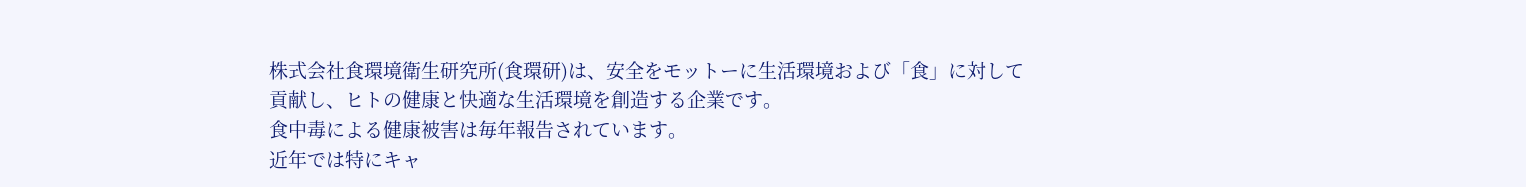株式会社食環境衛生研究所(食環研)は、安全をモットーに生活環境および「食」に対して貢献し、ヒトの健康と快適な生活環境を創造する企業です。
食中毒による健康被害は毎年報告されています。
近年では特にキャ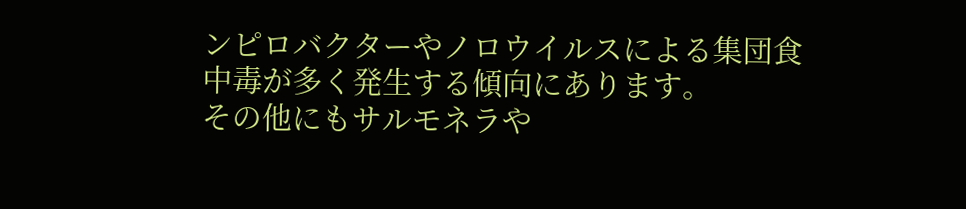ンピロバクターやノロウイルスによる集団食中毒が多く発生する傾向にあります。
その他にもサルモネラや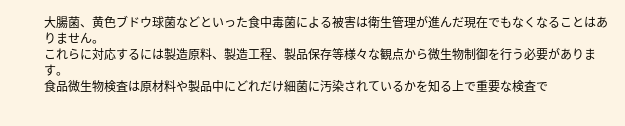大腸菌、黄色ブドウ球菌などといった食中毒菌による被害は衛生管理が進んだ現在でもなくなることはありません。
これらに対応するには製造原料、製造工程、製品保存等様々な観点から微生物制御を行う必要があります。
食品微生物検査は原材料や製品中にどれだけ細菌に汚染されているかを知る上で重要な検査で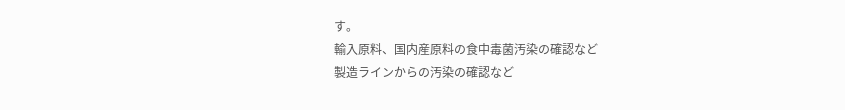す。
輸入原料、国内産原料の食中毒菌汚染の確認など
製造ラインからの汚染の確認など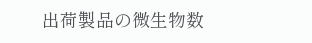出荷製品の微生物数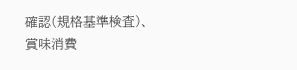確認(規格基準検査)、賞味消費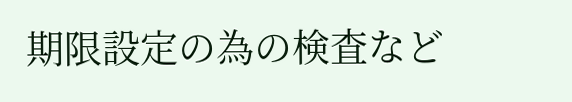期限設定の為の検査など